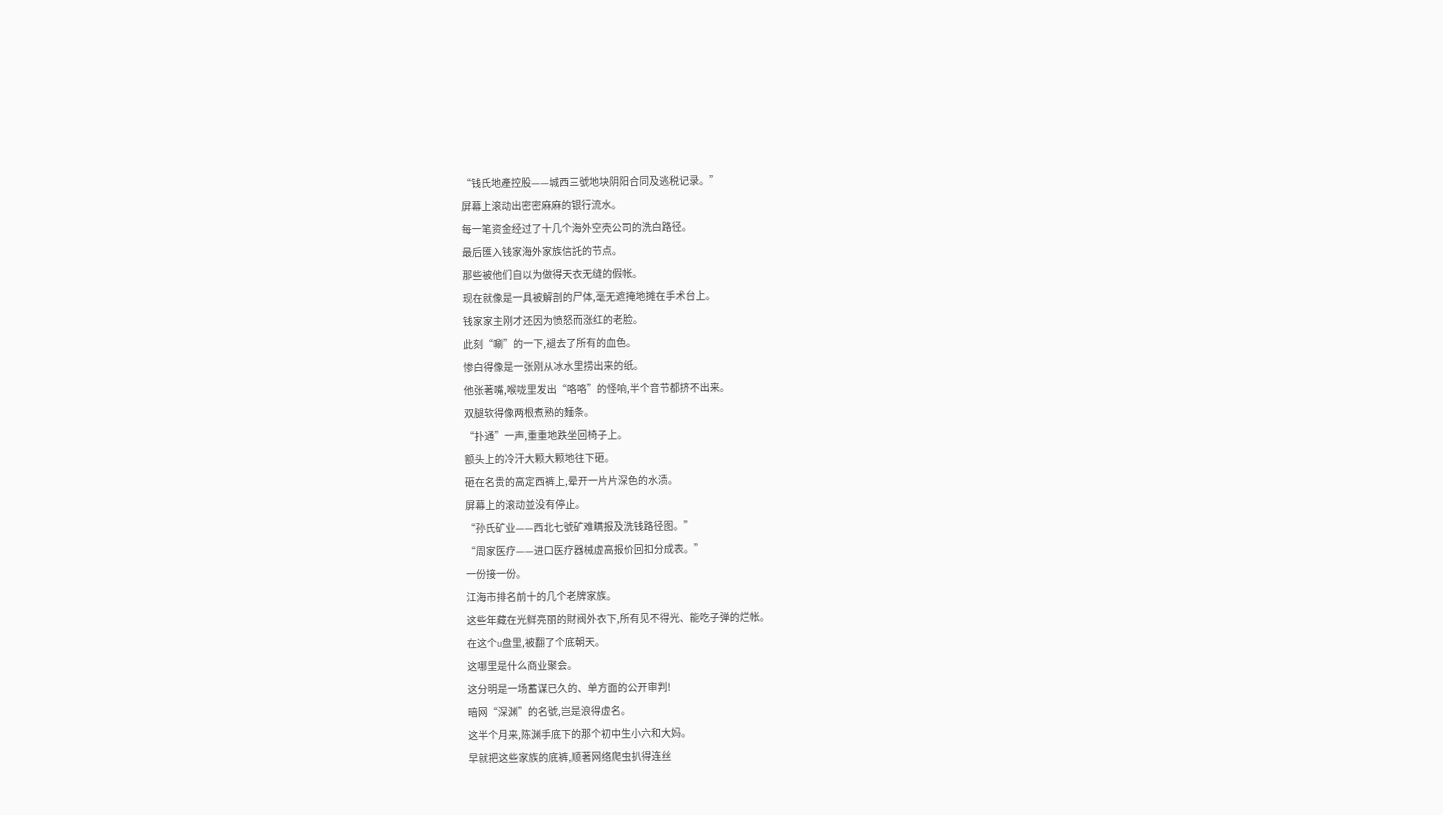“钱氏地產控股——城西三號地块阴阳合同及逃税记录。”
屏幕上滚动出密密麻麻的银行流水。
每一笔资金经过了十几个海外空壳公司的洗白路径。
最后匯入钱家海外家族信託的节点。
那些被他们自以为做得天衣无缝的假帐。
现在就像是一具被解剖的尸体,毫无遮掩地摊在手术台上。
钱家家主刚才还因为愤怒而涨红的老脸。
此刻“唰”的一下,褪去了所有的血色。
惨白得像是一张刚从冰水里捞出来的纸。
他张著嘴,喉咙里发出“咯咯”的怪响,半个音节都挤不出来。
双腿软得像两根煮熟的麵条。
“扑通”一声,重重地跌坐回椅子上。
额头上的冷汗大颗大颗地往下砸。
砸在名贵的高定西裤上,晕开一片片深色的水渍。
屏幕上的滚动並没有停止。
“孙氏矿业——西北七號矿难瞒报及洗钱路径图。”
“周家医疗——进口医疗器械虚高报价回扣分成表。”
一份接一份。
江海市排名前十的几个老牌家族。
这些年藏在光鲜亮丽的財阀外衣下,所有见不得光、能吃子弹的烂帐。
在这个u盘里,被翻了个底朝天。
这哪里是什么商业聚会。
这分明是一场蓄谋已久的、单方面的公开审判!
暗网“深渊”的名號,岂是浪得虚名。
这半个月来,陈渊手底下的那个初中生小六和大妈。
早就把这些家族的底裤,顺著网络爬虫扒得连丝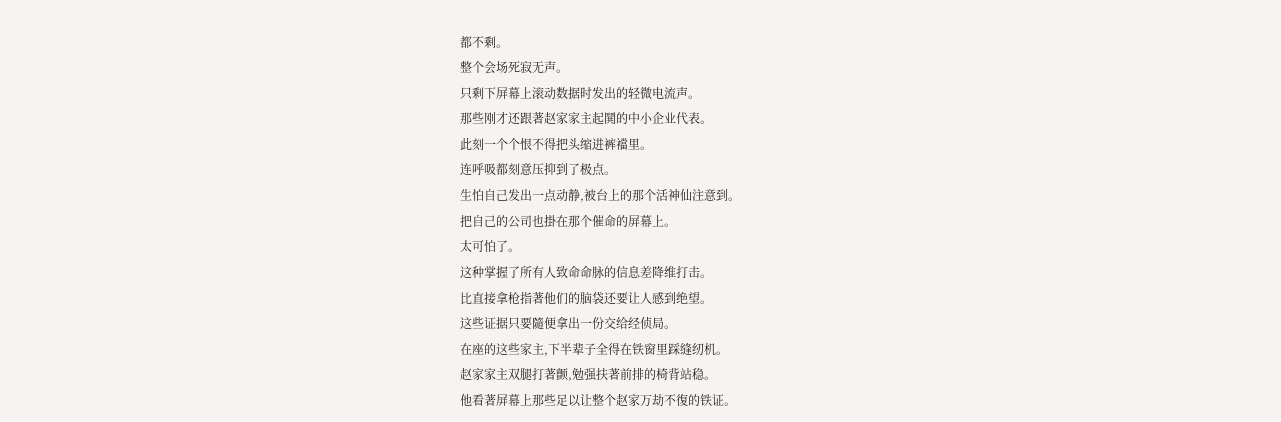都不剩。
整个会场死寂无声。
只剩下屏幕上滚动数据时发出的轻微电流声。
那些刚才还跟著赵家家主起鬨的中小企业代表。
此刻一个个恨不得把头缩进裤襠里。
连呼吸都刻意压抑到了极点。
生怕自己发出一点动静,被台上的那个活神仙注意到。
把自己的公司也掛在那个催命的屏幕上。
太可怕了。
这种掌握了所有人致命命脉的信息差降维打击。
比直接拿枪指著他们的脑袋还要让人感到绝望。
这些证据只要隨便拿出一份交给经侦局。
在座的这些家主,下半辈子全得在铁窗里踩缝纫机。
赵家家主双腿打著颤,勉强扶著前排的椅背站稳。
他看著屏幕上那些足以让整个赵家万劫不復的铁证。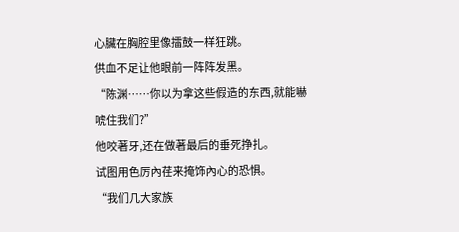心臟在胸腔里像擂鼓一样狂跳。
供血不足让他眼前一阵阵发黑。
“陈渊……你以为拿这些假造的东西,就能嚇唬住我们?”
他咬著牙,还在做著最后的垂死挣扎。
试图用色厉內荏来掩饰內心的恐惧。
“我们几大家族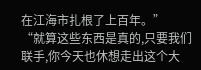在江海市扎根了上百年。”
“就算这些东西是真的,只要我们联手,你今天也休想走出这个大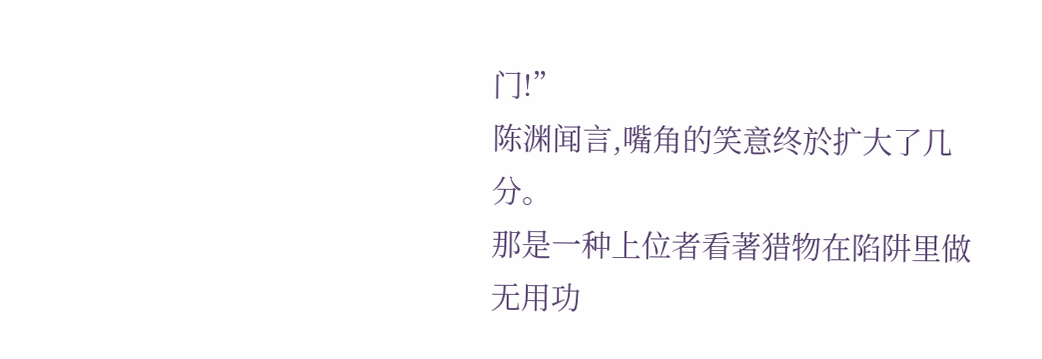门!”
陈渊闻言,嘴角的笑意终於扩大了几分。
那是一种上位者看著猎物在陷阱里做无用功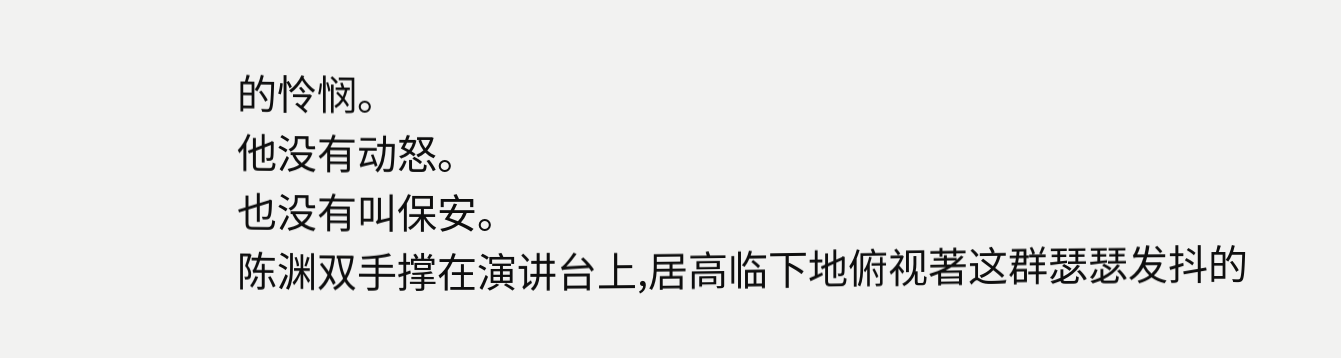的怜悯。
他没有动怒。
也没有叫保安。
陈渊双手撑在演讲台上,居高临下地俯视著这群瑟瑟发抖的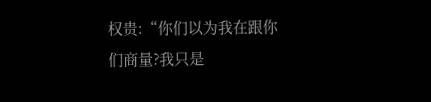权贵:“你们以为我在跟你们商量?我只是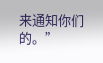来通知你们的。”